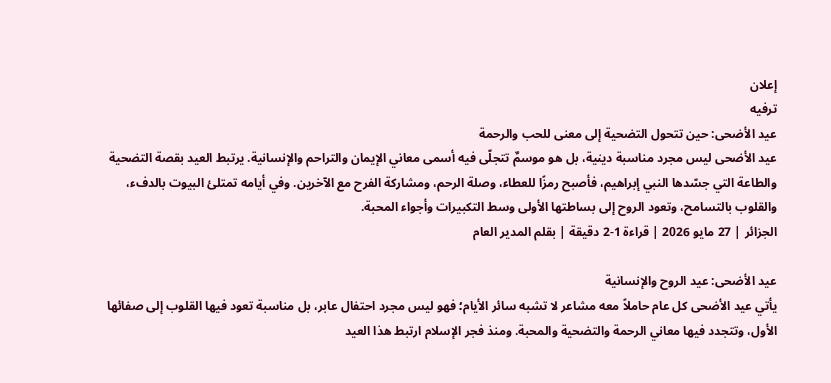إعلان
ترفيه
عيد الأضحى: حين تتحول التضحية إلى معنى للحب والرحمة
عيد الأضحى ليس مجرد مناسبة دينية، بل هو موسمٌ تتجلّى فيه أسمى معاني الإيمان والتراحم والإنسانية. يرتبط العيد بقصة التضحية والطاعة التي جسّدها النبي إبراهيم، فأصبح رمزًا للعطاء، وصلة الرحم، ومشاركة الفرح مع الآخرين. وفي أيامه تمتلئ البيوت بالدفء، والقلوب بالتسامح، وتعود الروح إلى بساطتها الأولى وسط التكبيرات وأجواء المحبة.
الجزائر | 27 مايو 2026 | قراءة 1-2 دقيقة | بقلم المدير العام

عيد الأضحى: عيد الروح والإنسانية
يأتي عيد الأضحى كل عام حاملاً معه مشاعر لا تشبه سائر الأيام؛ فهو ليس مجرد احتفال عابر، بل مناسبة تعود فيها القلوب إلى صفائها الأول، وتتجدد فيها معاني الرحمة والتضحية والمحبة. ومنذ فجر الإسلام ارتبط هذا العيد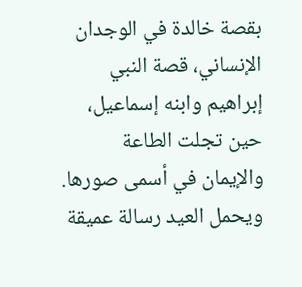بقصة خالدة في الوجدان الإنساني، قصة النبي إبراهيم وابنه إسماعيل، حين تجلت الطاعة والإيمان في أسمى صورها.
ويحمل العيد رسالة عميقة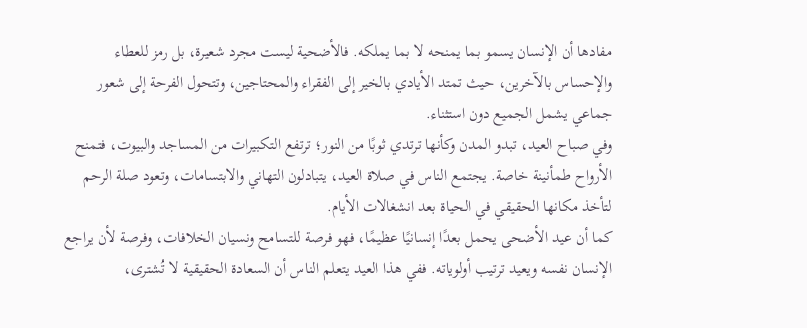مفادها أن الإنسان يسمو بما يمنحه لا بما يملكه. فالأضحية ليست مجرد شعيرة، بل رمز للعطاء والإحساس بالآخرين، حيث تمتد الأيادي بالخير إلى الفقراء والمحتاجين، وتتحول الفرحة إلى شعور جماعي يشمل الجميع دون استثناء.
وفي صباح العيد، تبدو المدن وكأنها ترتدي ثوبًا من النور؛ ترتفع التكبيرات من المساجد والبيوت، فتمنح الأرواح طمأنينة خاصة. يجتمع الناس في صلاة العيد، يتبادلون التهاني والابتسامات، وتعود صلة الرحم لتأخذ مكانها الحقيقي في الحياة بعد انشغالات الأيام.
كما أن عيد الأضحى يحمل بعدًا إنسانيًا عظيمًا، فهو فرصة للتسامح ونسيان الخلافات، وفرصة لأن يراجع الإنسان نفسه ويعيد ترتيب أولوياته. ففي هذا العيد يتعلم الناس أن السعادة الحقيقية لا تُشترى،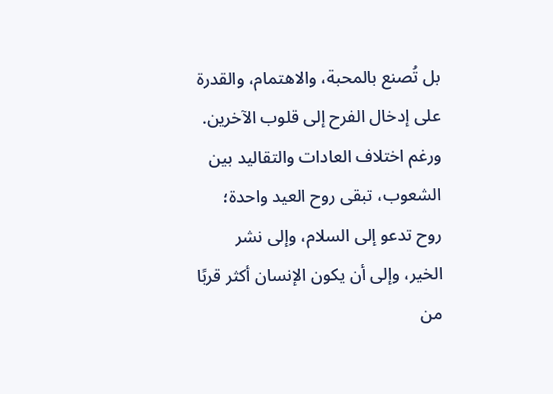بل تُصنع بالمحبة، والاهتمام، والقدرة على إدخال الفرح إلى قلوب الآخرين.
ورغم اختلاف العادات والتقاليد بين الشعوب، تبقى روح العيد واحدة؛ روح تدعو إلى السلام، وإلى نشر الخير، وإلى أن يكون الإنسان أكثر قربًا من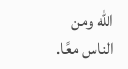الله ومن الناس معًا.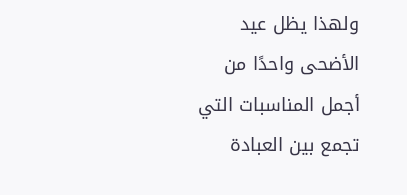ولهذا يظل عيد الأضحى واحدًا من أجمل المناسبات التي تجمع بين العبادة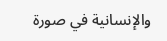والإنسانية في صورة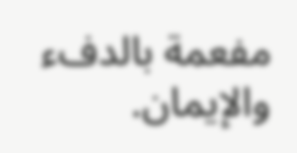مفعمة بالدفء والإيمان.